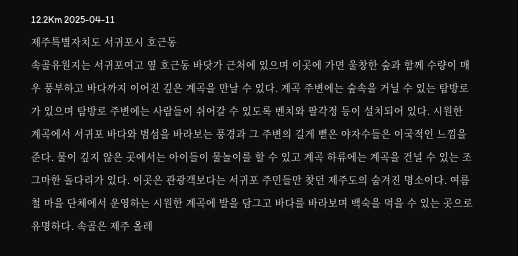12.2Km 2025-04-11
제주특별자치도 서귀포시 호근동
속골유원지는 서귀포여고 옆 호근동 바닷가 근처에 있으며 이곳에 가면 울창한 숲과 함께 수량이 매우 풍부하고 바다까지 이어진 깊은 계곡을 만날 수 있다. 계곡 주변에는 숲속을 거닐 수 있는 탐방로가 있으며 탐방로 주변에는 사람들이 쉬어갈 수 있도록 벤치와 팔각정 등이 설치되어 있다. 시원한 계곡에서 서귀포 바다와 범섬을 바라보는 풍경과 그 주변의 길게 뻗은 야자수들은 이국적인 느낌을 준다. 물이 깊지 않은 곳에서는 아이들이 물놀이를 할 수 있고 계곡 하류에는 계곡을 건널 수 있는 조그마한 돌다리가 있다. 이곳은 관광객보다는 서귀포 주민들만 찾던 제주도의 숨겨진 명소이다. 여름철 마을 단체에서 운영하는 시원한 계곡에 발을 담그고 바다를 바라보며 백숙을 먹을 수 있는 곳으로 유명하다. 속골은 제주 올레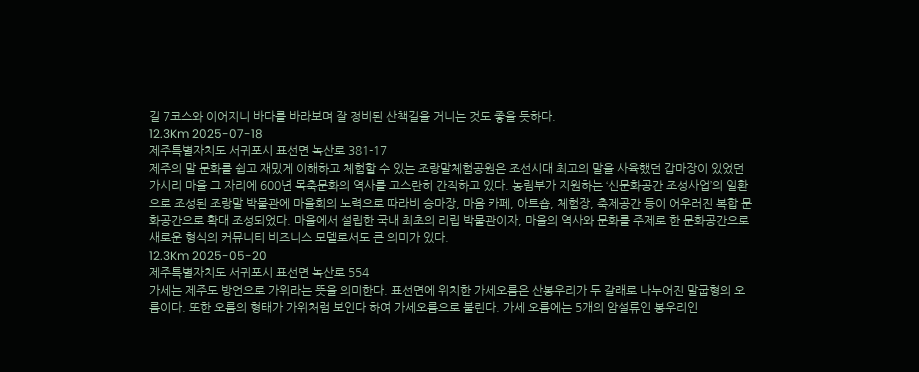길 7코스와 이어지니 바다를 바라보며 잘 정비된 산책길을 거니는 것도 좋을 듯하다.
12.3Km 2025-07-18
제주특별자치도 서귀포시 표선면 녹산로 381-17
제주의 말 문화를 쉽고 재밌게 이해하고 체험할 수 있는 조랑말체험공원은 조선시대 최고의 말을 사육했던 갑마장이 있었던 가시리 마을 그 자리에 600년 목축문화의 역사를 고스란히 간직하고 있다. 농림부가 지원하는 ‘신문화공간 조성사업’의 일환으로 조성된 조랑말 박물관에 마을회의 노력으로 따라비 승마장, 마음 카페, 아트숍, 체험장, 축제공간 등이 어우러진 복합 문화공간으로 확대 조성되었다. 마을에서 설립한 국내 최초의 리립 박물관이자, 마을의 역사와 문화를 주제로 한 문화공간으로 새로운 형식의 커뮤니티 비즈니스 모델로서도 큰 의미가 있다.
12.3Km 2025-05-20
제주특별자치도 서귀포시 표선면 녹산로 554
가세는 제주도 방언으로 가위라는 뜻을 의미한다. 표선면에 위치한 가세오름은 산봉우리가 두 갈래로 나누어진 말굽형의 오름이다. 또한 오름의 형태가 가위처럼 보인다 하여 가세오름으로 불린다. 가세 오름에는 5개의 암설류인 봉우리인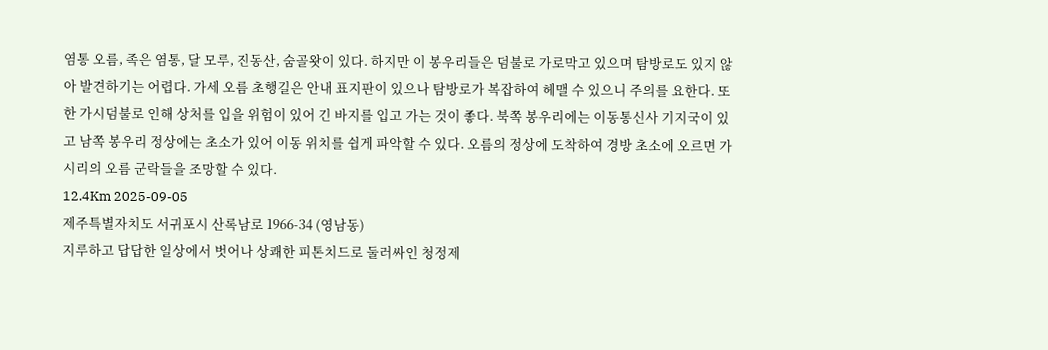염통 오름, 족은 염통, 달 모루, 진동산, 숨골왓이 있다. 하지만 이 봉우리들은 덤불로 가로막고 있으며 탐방로도 있지 않아 발견하기는 어렵다. 가세 오름 초행길은 안내 표지판이 있으나 탐방로가 복잡하여 헤맬 수 있으니 주의를 요한다. 또한 가시덤불로 인해 상처를 입을 위험이 있어 긴 바지를 입고 가는 것이 좋다. 북쪽 봉우리에는 이동통신사 기지국이 있고 남쪽 봉우리 정상에는 초소가 있어 이동 위치를 쉽게 파악할 수 있다. 오름의 정상에 도착하여 경방 초소에 오르면 가시리의 오름 군락들을 조망할 수 있다.
12.4Km 2025-09-05
제주특별자치도 서귀포시 산록남로 1966-34 (영남동)
지루하고 답답한 일상에서 벗어나 상쾌한 피톤치드로 둘러싸인 청정제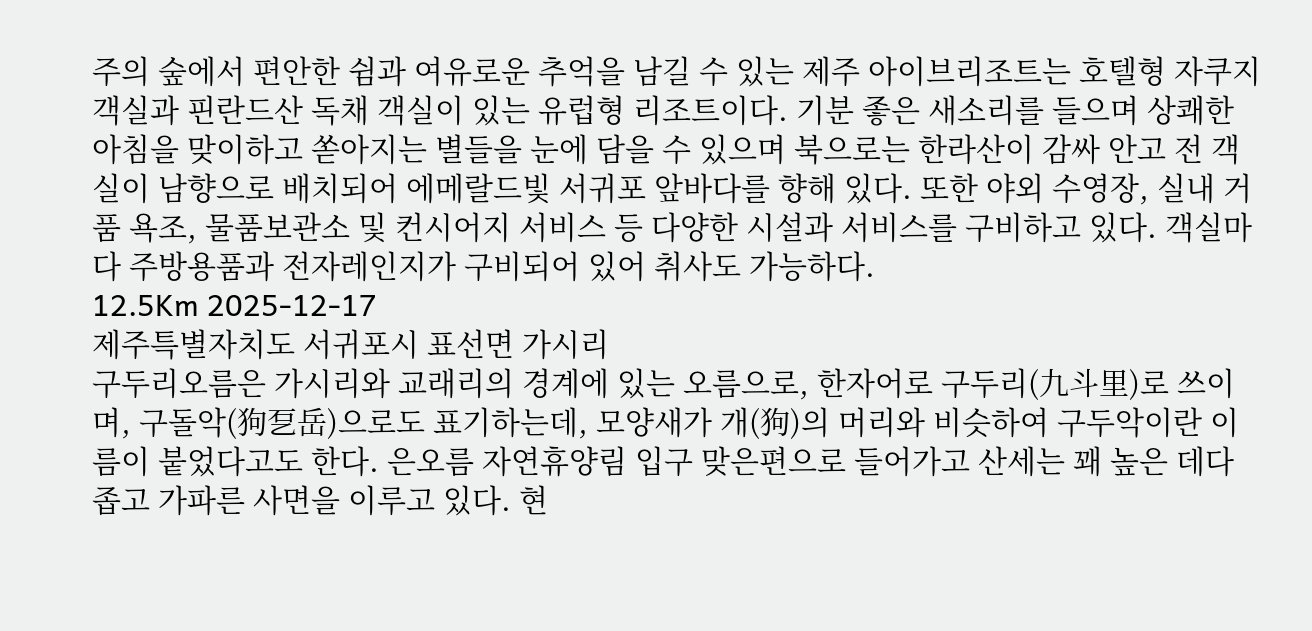주의 숲에서 편안한 쉼과 여유로운 추억을 남길 수 있는 제주 아이브리조트는 호텔형 자쿠지 객실과 핀란드산 독채 객실이 있는 유럽형 리조트이다. 기분 좋은 새소리를 들으며 상쾌한 아침을 맞이하고 쏟아지는 별들을 눈에 담을 수 있으며 북으로는 한라산이 감싸 안고 전 객실이 남향으로 배치되어 에메랄드빛 서귀포 앞바다를 향해 있다. 또한 야외 수영장, 실내 거품 욕조, 물품보관소 및 컨시어지 서비스 등 다양한 시설과 서비스를 구비하고 있다. 객실마다 주방용품과 전자레인지가 구비되어 있어 취사도 가능하다.
12.5Km 2025-12-17
제주특별자치도 서귀포시 표선면 가시리
구두리오름은 가시리와 교래리의 경계에 있는 오름으로, 한자어로 구두리(九斗里)로 쓰이며, 구돌악(狗乭岳)으로도 표기하는데, 모양새가 개(狗)의 머리와 비슷하여 구두악이란 이름이 붙었다고도 한다. 은오름 자연휴양림 입구 맞은편으로 들어가고 산세는 꽤 높은 데다 좁고 가파른 사면을 이루고 있다. 현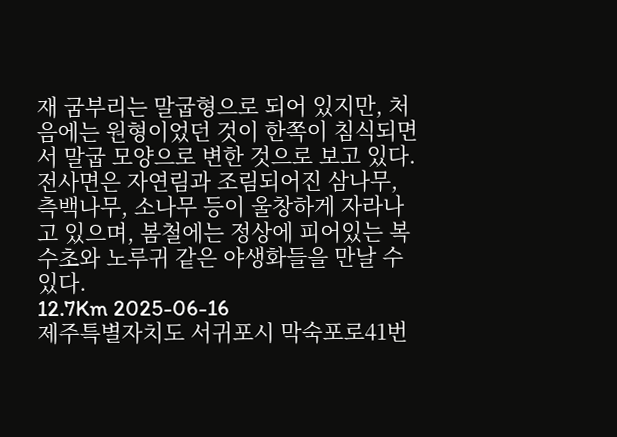재 굼부리는 말굽형으로 되어 있지만, 처음에는 원형이었던 것이 한쪽이 침식되면서 말굽 모양으로 변한 것으로 보고 있다. 전사면은 자연림과 조림되어진 삼나무, 측백나무, 소나무 등이 울창하게 자라나고 있으며, 봄철에는 정상에 피어있는 복수초와 노루귀 같은 야생화들을 만날 수 있다.
12.7Km 2025-06-16
제주특별자치도 서귀포시 막숙포로41번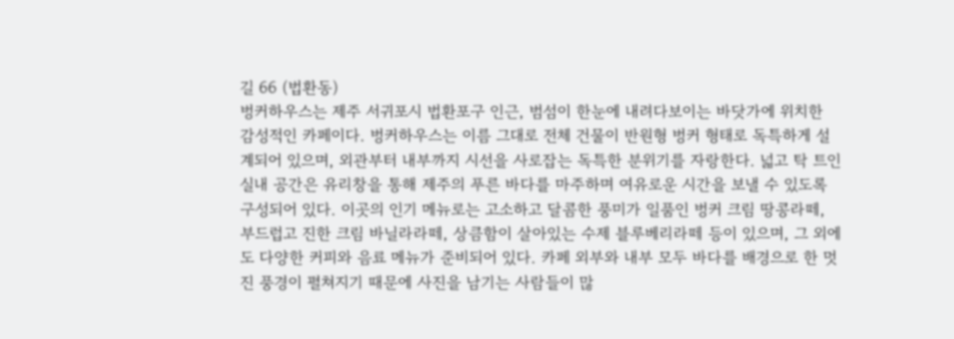길 66 (법환동)
벙커하우스는 제주 서귀포시 법환포구 인근, 범섬이 한눈에 내려다보이는 바닷가에 위치한 감성적인 카페이다. 벙커하우스는 이름 그대로 전체 건물이 반원형 벙커 형태로 독특하게 설계되어 있으며, 외관부터 내부까지 시선을 사로잡는 독특한 분위기를 자랑한다. 넓고 탁 트인 실내 공간은 유리창을 통해 제주의 푸른 바다를 마주하며 여유로운 시간을 보낼 수 있도록 구성되어 있다. 이곳의 인기 메뉴로는 고소하고 달콤한 풍미가 일품인 벙커 크림 땅콩라떼, 부드럽고 진한 크림 바닐라라떼, 상큼함이 살아있는 수제 블루베리라떼 등이 있으며, 그 외에도 다양한 커피와 음료 메뉴가 준비되어 있다. 카페 외부와 내부 모두 바다를 배경으로 한 멋진 풍경이 펼쳐지기 때문에 사진을 남기는 사람들이 많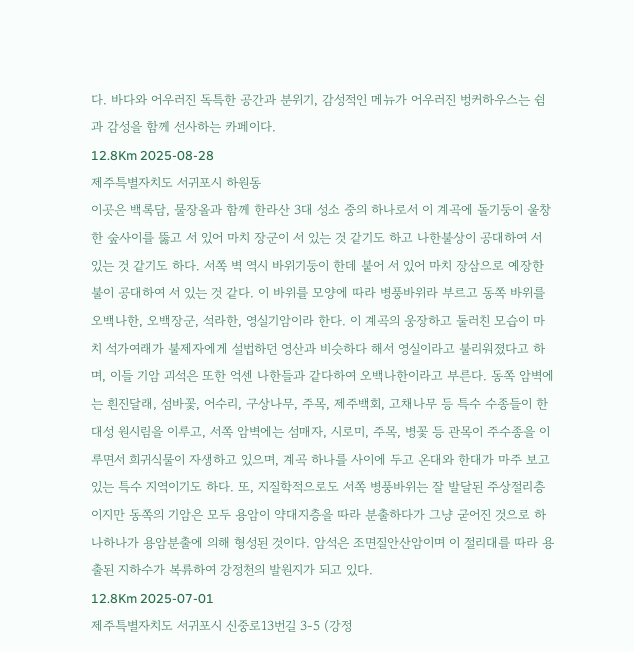다. 바다와 어우러진 독특한 공간과 분위기, 감성적인 메뉴가 어우러진 벙커하우스는 쉼과 감성을 함께 선사하는 카페이다.
12.8Km 2025-08-28
제주특별자치도 서귀포시 하원동
이곳은 백록담, 물장올과 함께 한라산 3대 성소 중의 하나로서 이 계곡에 돌기둥이 울창한 숲사이를 뚫고 서 있어 마치 장군이 서 있는 것 같기도 하고 나한불상이 공대하여 서 있는 것 같기도 하다. 서쪽 벽 역시 바위기둥이 한데 붙어 서 있어 마치 장삼으로 예장한 불이 공대하여 서 있는 것 같다. 이 바위를 모양에 따라 병풍바위라 부르고 동쪽 바위를 오백나한, 오백장군, 석라한, 영실기암이라 한다. 이 계곡의 웅장하고 둘러친 모습이 마치 석가여래가 불제자에게 설법하던 영산과 비슷하다 해서 영실이라고 불리워졌다고 하며, 이들 기암 괴석은 또한 억센 나한들과 같다하여 오백나한이라고 부른다. 동쪽 암벽에는 흰진달래, 섬바꽃, 어수리, 구상나무, 주목, 제주백회, 고채나무 등 특수 수종들이 한대성 원시림을 이루고, 서쪽 암벽에는 섬매자, 시로미, 주목, 병꽃 등 관목이 주수종을 이루면서 희귀식물이 자생하고 있으며, 계곡 하나를 사이에 두고 온대와 한대가 마주 보고 있는 특수 지역이기도 하다. 또, 지질학적으로도 서쪽 병풍바위는 잘 발달된 주상절리층이지만 동쪽의 기암은 모두 용암이 약대지층을 따라 분출하다가 그냥 굳어진 것으로 하나하나가 용암분출에 의해 형성된 것이다. 암석은 조면질안산암이며 이 절리대를 따라 용출된 지하수가 복류하여 강정천의 발원지가 되고 있다.
12.8Km 2025-07-01
제주특별자치도 서귀포시 신중로13번길 3-5 (강정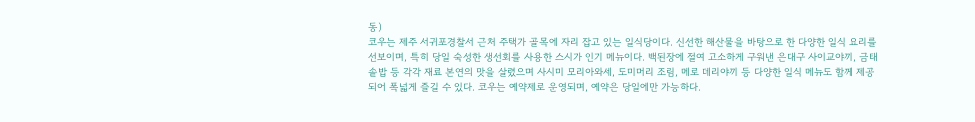동)
코우는 제주 서귀포경찰서 근처 주택가 골목에 자리 잡고 있는 일식당이다. 신선한 해산물을 바탕으로 한 다양한 일식 요리를 선보이며, 특히 당일 숙성한 생선회를 사용한 스시가 인기 메뉴이다. 백된장에 절여 고소하게 구워낸 은대구 사이교야끼, 금태 솥밥 등 각각 재료 본연의 맛을 살렸으며 사시미 모리아와세, 도미머리 조림, 메로 데리야끼 등 다양한 일식 메뉴도 함께 제공되어 폭넓게 즐길 수 있다. 코우는 예약제로 운영되며, 예약은 당일에만 가능하다.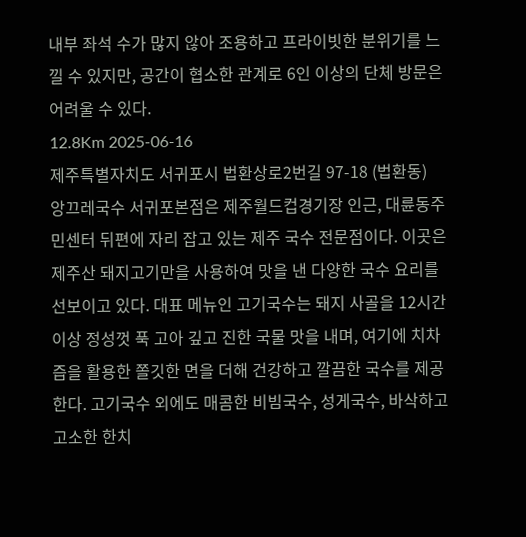내부 좌석 수가 많지 않아 조용하고 프라이빗한 분위기를 느낄 수 있지만, 공간이 협소한 관계로 6인 이상의 단체 방문은 어려울 수 있다.
12.8Km 2025-06-16
제주특별자치도 서귀포시 법환상로2번길 97-18 (법환동)
앙끄레국수 서귀포본점은 제주월드컵경기장 인근, 대륜동주민센터 뒤편에 자리 잡고 있는 제주 국수 전문점이다. 이곳은 제주산 돼지고기만을 사용하여 맛을 낸 다양한 국수 요리를 선보이고 있다. 대표 메뉴인 고기국수는 돼지 사골을 12시간 이상 정성껏 푹 고아 깊고 진한 국물 맛을 내며, 여기에 치차즙을 활용한 쫄깃한 면을 더해 건강하고 깔끔한 국수를 제공한다. 고기국수 외에도 매콤한 비빔국수, 성게국수, 바삭하고 고소한 한치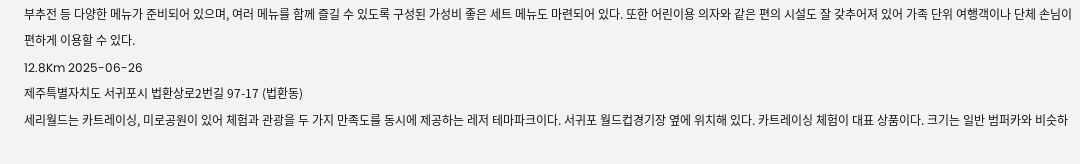부추전 등 다양한 메뉴가 준비되어 있으며, 여러 메뉴를 함께 즐길 수 있도록 구성된 가성비 좋은 세트 메뉴도 마련되어 있다. 또한 어린이용 의자와 같은 편의 시설도 잘 갖추어져 있어 가족 단위 여행객이나 단체 손님이 편하게 이용할 수 있다.
12.8Km 2025-06-26
제주특별자치도 서귀포시 법환상로2번길 97-17 (법환동)
세리월드는 카트레이싱, 미로공원이 있어 체험과 관광을 두 가지 만족도를 동시에 제공하는 레저 테마파크이다. 서귀포 월드컵경기장 옆에 위치해 있다. 카트레이싱 체험이 대표 상품이다. 크기는 일반 범퍼카와 비슷하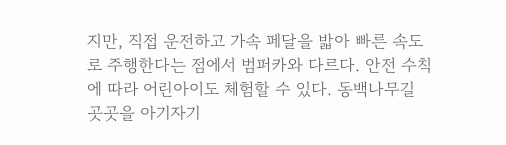지만, 직접 운전하고 가속 페달을 밟아 빠른 속도로 주행한다는 점에서 범퍼카와 다르다. 안전 수칙에 따라 어린아이도 체험할 수 있다. 동백나무길 곳곳을 아기자기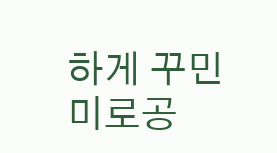하게 꾸민 미로공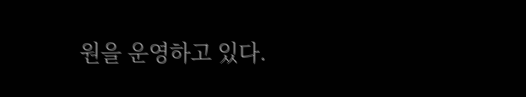원을 운영하고 있다.